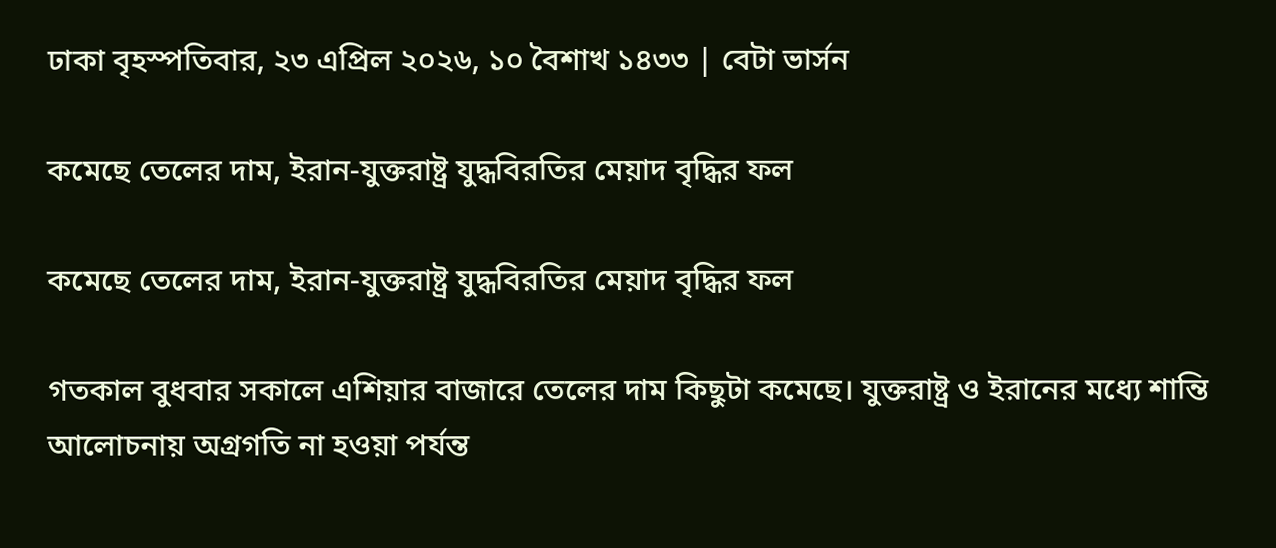ঢাকা বৃহস্পতিবার, ২৩ এপ্রিল ২০২৬, ১০ বৈশাখ ১৪৩৩ | বেটা ভার্সন

কমেছে তেলের দাম, ইরান-যুক্তরাষ্ট্র যুদ্ধবিরতির মেয়াদ বৃদ্ধির ফল

কমেছে তেলের দাম, ইরান-যুক্তরাষ্ট্র যুদ্ধবিরতির মেয়াদ বৃদ্ধির ফল

গতকাল বুধবার সকালে এশিয়ার বাজারে তেলের দাম কিছুটা কমেছে। যুক্তরাষ্ট্র ও ইরানের মধ্যে শান্তি আলোচনায় অগ্রগতি না হওয়া পর্যন্ত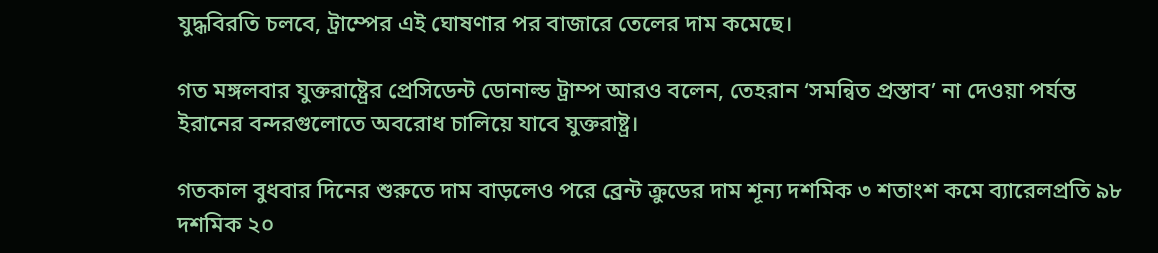যুদ্ধবিরতি চলবে, ট্রাম্পের এই ঘোষণার পর বাজারে তেলের দাম কমেছে।

গত মঙ্গলবার যুক্তরাষ্ট্রের প্রেসিডেন্ট ডোনাল্ড ট্রাম্প আরও বলেন, তেহরান ‘সমন্বিত প্রস্তাব’ না দেওয়া পর্যন্ত ইরানের বন্দরগুলোতে অবরোধ চালিয়ে যাবে যুক্তরাষ্ট্র।

গতকাল বুধবার দিনের শুরুতে দাম বাড়লেও পরে ব্রেন্ট ক্রুডের দাম শূন্য দশমিক ৩ শতাংশ কমে ব্যারেলপ্রতি ৯৮ দশমিক ২০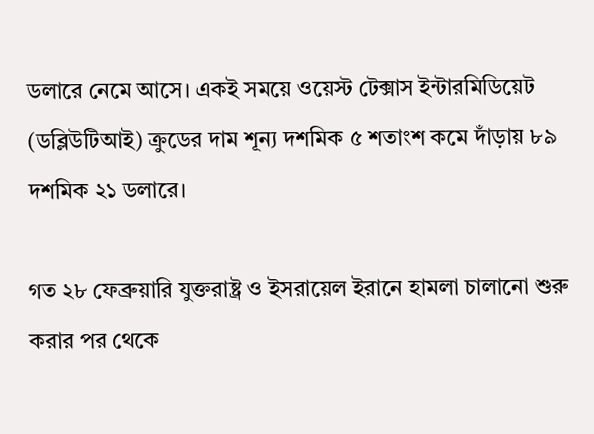ডলারে নেমে আসে। একই সময়ে ওয়েস্ট টেক্সাস ইন্টারমিডিয়েট (ডব্লিউটিআই) ক্রুডের দাম শূন্য দশমিক ৫ শতাংশ কমে দাঁড়ায় ৮৯ দশমিক ২১ ডলারে।

গত ২৮ ফেব্রুয়ারি যুক্তরাষ্ট্র ও ইসরায়েল ইরানে হামলা চালানো শুরু করার পর থেকে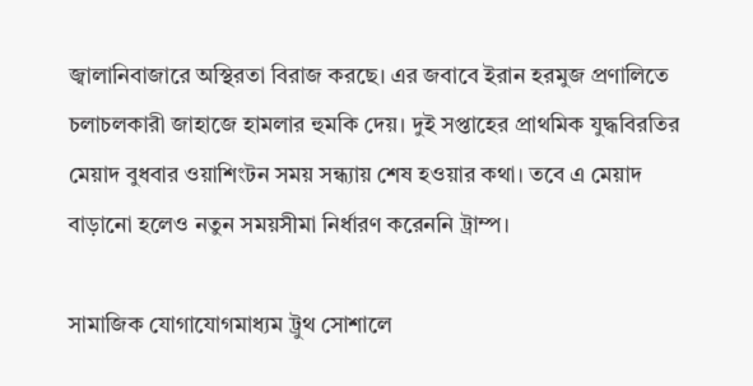জ্বালানিবাজারে অস্থিরতা বিরাজ করছে। এর জবাবে ইরান হরমুজ প্রণালিতে চলাচলকারী জাহাজে হামলার হুমকি দেয়। দুই সপ্তাহের প্রাথমিক যুদ্ধবিরতির মেয়াদ বুধবার ওয়াশিংটন সময় সন্ধ্যায় শেষ হওয়ার কথা। তবে এ মেয়াদ বাড়ানো হলেও নতুন সময়সীমা নির্ধারণ করেননি ট্রাম্প।

সামাজিক যোগাযোগমাধ্যম ট্রুথ সোশালে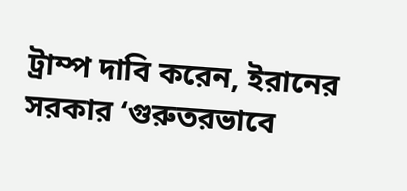ট্রাম্প দাবি করেন, ইরানের সরকার ‘গুরুতরভাবে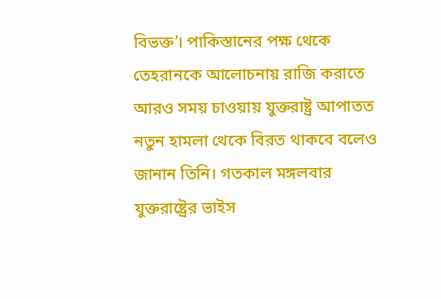বিভক্ত’। পাকিস্তানের পক্ষ থেকে তেহরানকে আলোচনায় রাজি করাতে আরও সময় চাওয়ায় যুক্তরাষ্ট্র আপাতত নতুন হামলা থেকে বিরত থাকবে বলেও জানান তিনি। গতকাল মঙ্গলবার যুক্তরাষ্ট্রের ভাইস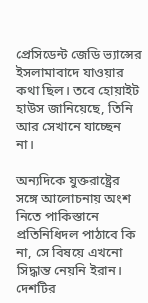প্রেসিডেন্ট জেডি ভ্যান্সের ইসলামাবাদে যাওয়ার কথা ছিল। তবে হোয়াইট হাউস জানিয়েছে, তিনি আর সেখানে যাচ্ছেন না।

অন্যদিকে যুক্তরাষ্ট্রের সঙ্গে আলোচনায় অংশ নিতে পাকিস্তানে প্রতিনিধিদল পাঠাবে কি না, সে বিষয়ে এখনো সিদ্ধান্ত নেয়নি ইরান। দেশটির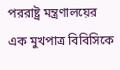পররাষ্ট্র মন্ত্রণালয়ের এক মুখপাত্র বিবিসিকে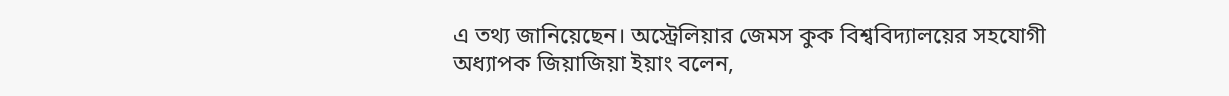এ তথ্য জানিয়েছেন। অস্ট্রেলিয়ার জেমস কুক বিশ্ববিদ্যালয়ের সহযোগী অধ্যাপক জিয়াজিয়া ইয়াং বলেন,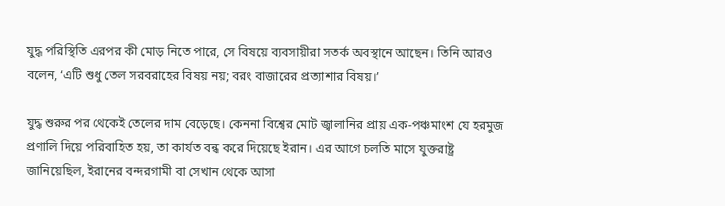যুদ্ধ পরিস্থিতি এরপর কী মোড় নিতে পারে, সে বিষয়ে ব্যবসায়ীরা সতর্ক অবস্থানে আছেন। তিনি আরও বলেন, ‘এটি শুধু তেল সরবরাহের বিষয় নয়; বরং বাজারের প্রত্যাশার বিষয়।’

যুদ্ধ শুরুর পর থেকেই তেলের দাম বেড়েছে। কেননা বিশ্বের মোট জ্বালানির প্রায় এক-পঞ্চমাংশ যে হরমুজ প্রণালি দিয়ে পরিবাহিত হয়, তা কার্যত বন্ধ করে দিয়েছে ইরান। এর আগে চলতি মাসে যুক্তরাষ্ট্র জানিয়েছিল, ইরানের বন্দরগামী বা সেখান থেকে আসা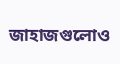জাহাজগুলোও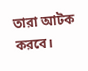তারা আটক করবে।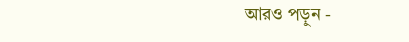আরও পড়ুন -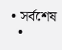• সর্বশেষ
  •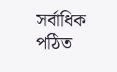সর্বাধিক পঠিত